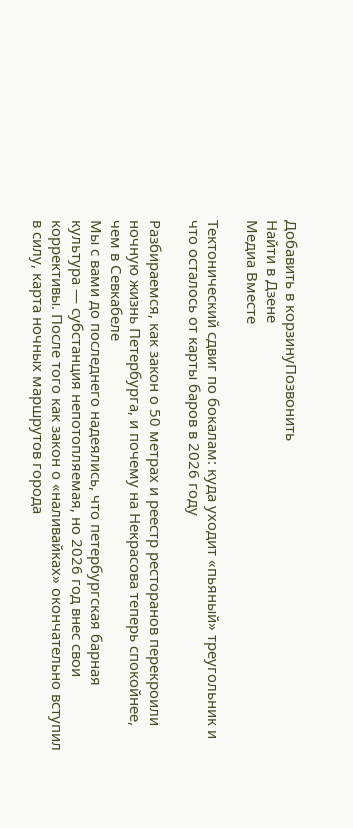Добавить в корзинуПозвонить
Найти в Дзене
Медиа Вместе

Тектонический сдвиг по бокалам: куда уходит «пьяный» треугольник и что осталось от карты баров в 2026 году

Разбираемся, как закон о 50 метрах и реестр ресторанов перекроили ночную жизнь Петербурга, и почему на Некрасова теперь спокойнее, чем в Севкабеле
Мы с вами до последнего надеялись, что петербургская барная культура — субстанция непотопляемая, но 2026 год внес свои коррективы. После того как закон о «наливайках» окончательно вступил в силу, карта ночных маршрутов города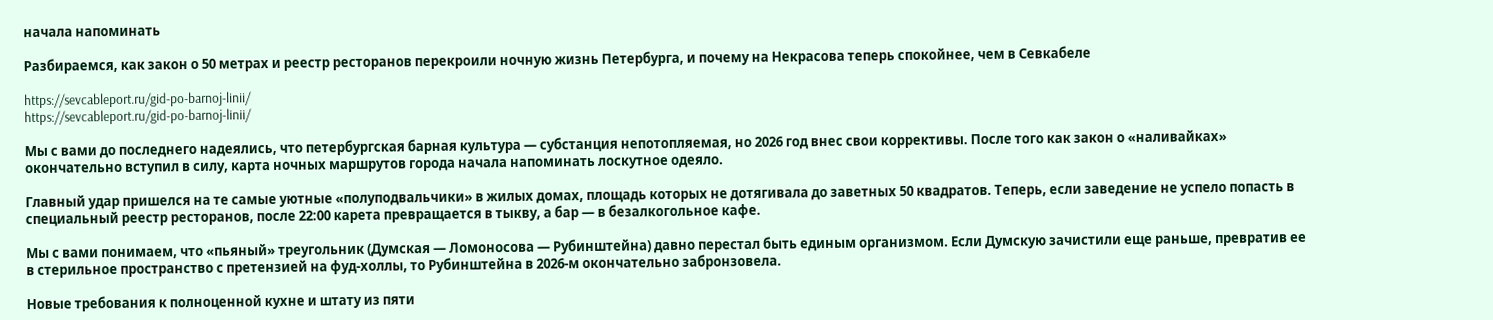начала напоминать

Разбираемся, как закон о 50 метрах и реестр ресторанов перекроили ночную жизнь Петербурга, и почему на Некрасова теперь спокойнее, чем в Севкабеле

https://sevcableport.ru/gid-po-barnoj-linii/
https://sevcableport.ru/gid-po-barnoj-linii/

Мы с вами до последнего надеялись, что петербургская барная культура — субстанция непотопляемая, но 2026 год внес свои коррективы. После того как закон о «наливайках» окончательно вступил в силу, карта ночных маршрутов города начала напоминать лоскутное одеяло.

Главный удар пришелся на те самые уютные «полуподвальчики» в жилых домах, площадь которых не дотягивала до заветных 50 квадратов. Теперь, если заведение не успело попасть в специальный реестр ресторанов, после 22:00 карета превращается в тыкву, а бар — в безалкогольное кафе.

Мы с вами понимаем, что «пьяный» треугольник (Думская — Ломоносова — Рубинштейна) давно перестал быть единым организмом. Если Думскую зачистили еще раньше, превратив ее в стерильное пространство с претензией на фуд-холлы, то Рубинштейна в 2026-м окончательно забронзовела.

Новые требования к полноценной кухне и штату из пяти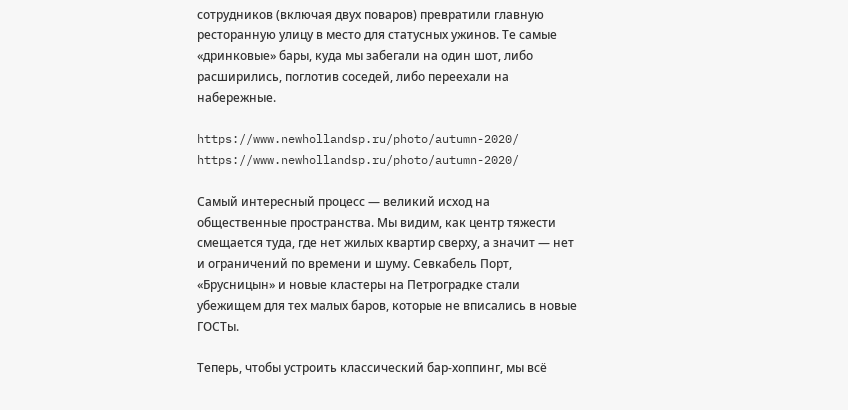сотрудников (включая двух поваров) превратили главную ресторанную улицу в место для статусных ужинов. Те самые «дринковые» бары, куда мы забегали на один шот, либо расширились, поглотив соседей, либо переехали на набережные.

https://www.newhollandsp.ru/photo/autumn-2020/
https://www.newhollandsp.ru/photo/autumn-2020/

Самый интересный процесс — великий исход на общественные пространства. Мы видим, как центр тяжести смещается туда, где нет жилых квартир сверху, а значит — нет и ограничений по времени и шуму. Севкабель Порт, «Брусницын» и новые кластеры на Петроградке стали убежищем для тех малых баров, которые не вписались в новые ГОСТы.

Теперь, чтобы устроить классический бар-хоппинг, мы всё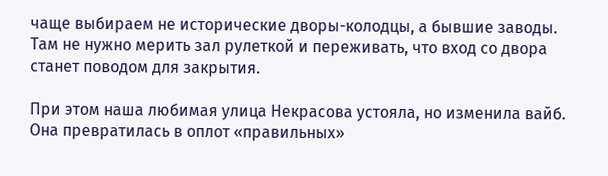чаще выбираем не исторические дворы-колодцы, а бывшие заводы. Там не нужно мерить зал рулеткой и переживать, что вход со двора станет поводом для закрытия.

При этом наша любимая улица Некрасова устояла, но изменила вайб. Она превратилась в оплот «правильных»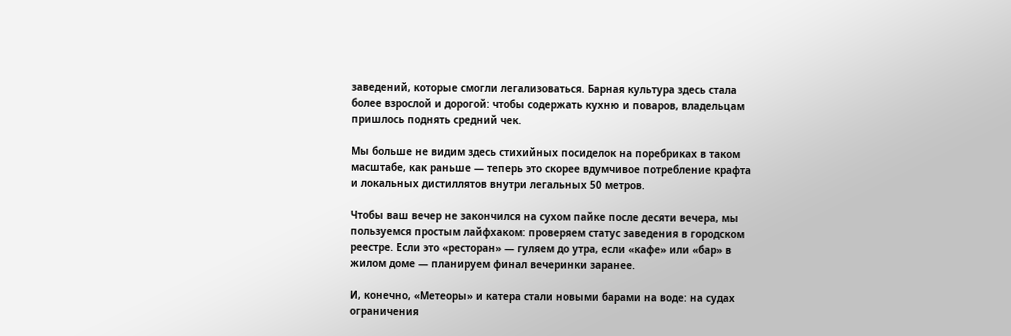заведений, которые смогли легализоваться. Барная культура здесь стала более взрослой и дорогой: чтобы содержать кухню и поваров, владельцам пришлось поднять средний чек.

Мы больше не видим здесь стихийных посиделок на поребриках в таком масштабе, как раньше — теперь это скорее вдумчивое потребление крафта и локальных дистиллятов внутри легальных 50 метров.

Чтобы ваш вечер не закончился на сухом пайке после десяти вечера, мы пользуемся простым лайфхаком: проверяем статус заведения в городском реестре. Если это «ресторан» — гуляем до утра, если «кафе» или «бар» в жилом доме — планируем финал вечеринки заранее.

И, конечно, «Метеоры» и катера стали новыми барами на воде: на судах ограничения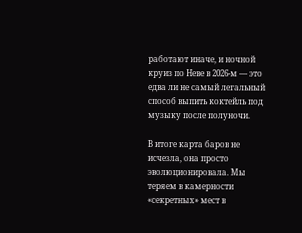работают иначе, и ночной круиз по Неве в 2026-м — это едва ли не самый легальный способ выпить коктейль под музыку после полуночи.

В итоге карта баров не исчезла, она просто эволюционировала. Мы теряем в камерности «секретных» мест в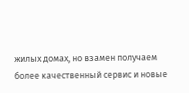жилых домах, но взамен получаем более качественный сервис и новые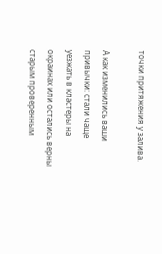точки притяжения у залива.

А как изменились ваши привычки: стали чаще уезжать в кластеры на окраинах или остались верны старым проверенным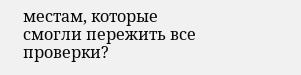местам, которые смогли пережить все проверки?